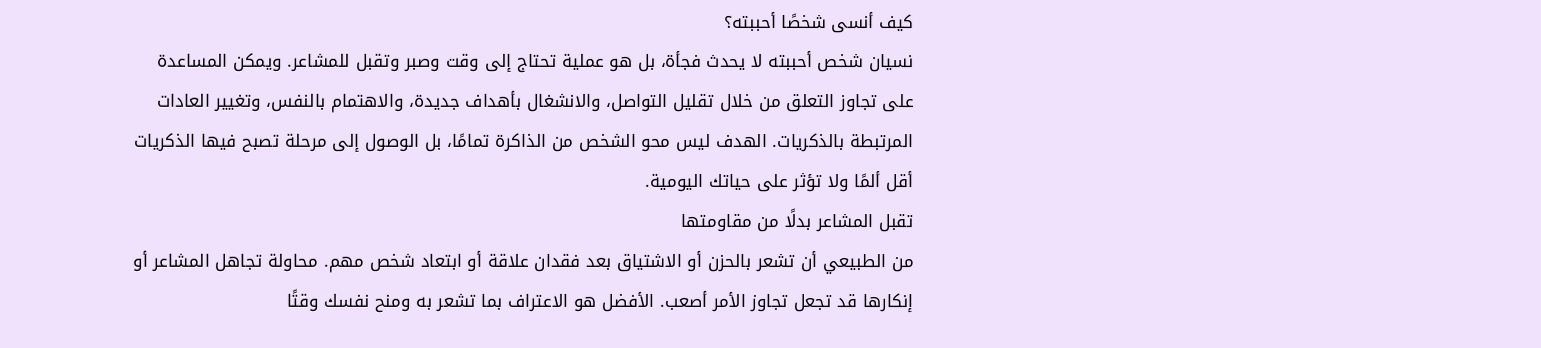كيف أنسى شخصًا أحببته؟
نسيان شخص أحببته لا يحدث فجأة، بل هو عملية تحتاج إلى وقت وصبر وتقبل للمشاعر. ويمكن المساعدة على تجاوز التعلق من خلال تقليل التواصل، والانشغال بأهداف جديدة، والاهتمام بالنفس، وتغيير العادات المرتبطة بالذكريات. الهدف ليس محو الشخص من الذاكرة تمامًا، بل الوصول إلى مرحلة تصبح فيها الذكريات أقل ألمًا ولا تؤثر على حياتك اليومية.
تقبل المشاعر بدلًا من مقاومتها
من الطبيعي أن تشعر بالحزن أو الاشتياق بعد فقدان علاقة أو ابتعاد شخص مهم. محاولة تجاهل المشاعر أو إنكارها قد تجعل تجاوز الأمر أصعب. الأفضل هو الاعتراف بما تشعر به ومنح نفسك وقتًا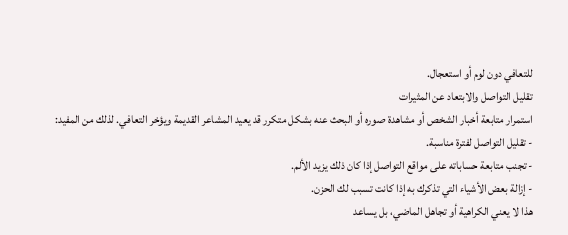للتعافي دون لوم أو استعجال.
تقليل التواصل والابتعاد عن المثيرات
استمرار متابعة أخبار الشخص أو مشاهدة صوره أو البحث عنه بشكل متكرر قد يعيد المشاعر القديمة ويؤخر التعافي. لذلك من المفيد:
- تقليل التواصل لفترة مناسبة.
- تجنب متابعة حساباته على مواقع التواصل إذا كان ذلك يزيد الألم.
- إزالة بعض الأشياء التي تذكرك به إذا كانت تسبب لك الحزن.
هذا لا يعني الكراهية أو تجاهل الماضي، بل يساعد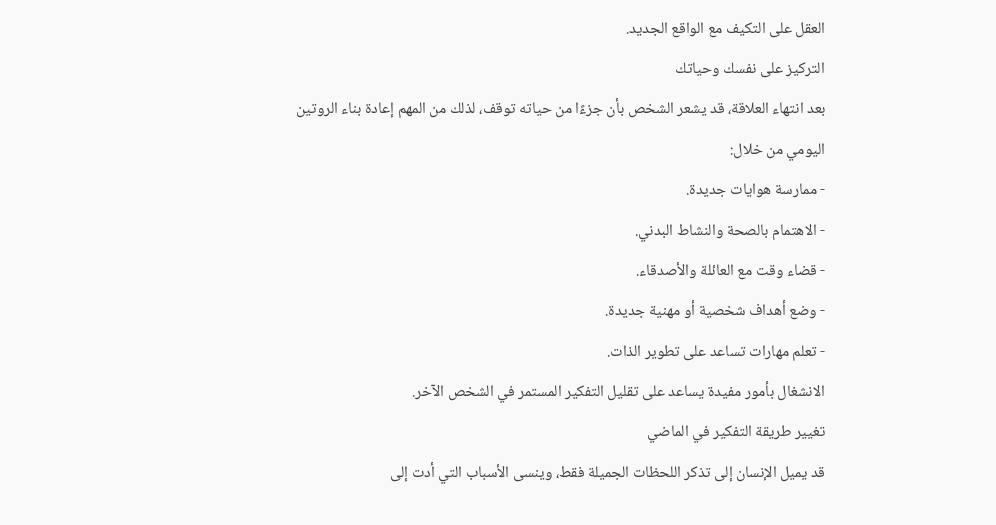العقل على التكيف مع الواقع الجديد.
التركيز على نفسك وحياتك
بعد انتهاء العلاقة، قد يشعر الشخص بأن جزءًا من حياته توقف، لذلك من المهم إعادة بناء الروتين اليومي من خلال:
- ممارسة هوايات جديدة.
- الاهتمام بالصحة والنشاط البدني.
- قضاء وقت مع العائلة والأصدقاء.
- وضع أهداف شخصية أو مهنية جديدة.
- تعلم مهارات تساعد على تطوير الذات.
الانشغال بأمور مفيدة يساعد على تقليل التفكير المستمر في الشخص الآخر.
تغيير طريقة التفكير في الماضي
قد يميل الإنسان إلى تذكر اللحظات الجميلة فقط، وينسى الأسباب التي أدت إلى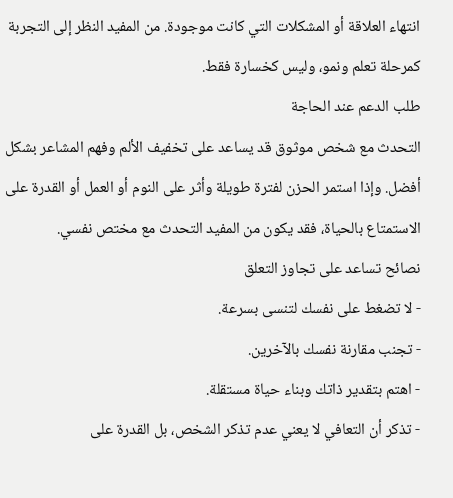انتهاء العلاقة أو المشكلات التي كانت موجودة. من المفيد النظر إلى التجربة كمرحلة تعلم ونمو، وليس كخسارة فقط.
طلب الدعم عند الحاجة
التحدث مع شخص موثوق قد يساعد على تخفيف الألم وفهم المشاعر بشكل أفضل. وإذا استمر الحزن لفترة طويلة وأثر على النوم أو العمل أو القدرة على الاستمتاع بالحياة، فقد يكون من المفيد التحدث مع مختص نفسي.
نصائح تساعد على تجاوز التعلق
- لا تضغط على نفسك لتنسى بسرعة.
- تجنب مقارنة نفسك بالآخرين.
- اهتم بتقدير ذاتك وبناء حياة مستقلة.
- تذكر أن التعافي لا يعني عدم تذكر الشخص، بل القدرة على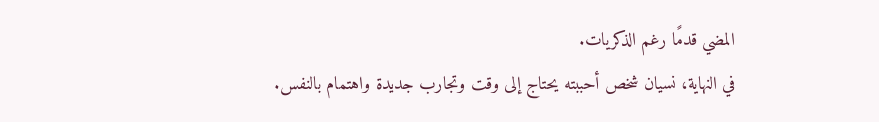المضي قدمًا رغم الذكريات.
في النهاية، نسيان شخص أحببته يحتاج إلى وقت وتجارب جديدة واهتمام بالنفس.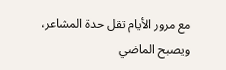مع مرور الأيام تقل حدة المشاعر، ويصبح الماضي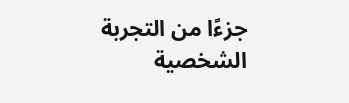جزءًا من التجربة الشخصية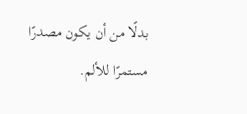بدلًا من أن يكون مصدرًا مستمرًا للألم.